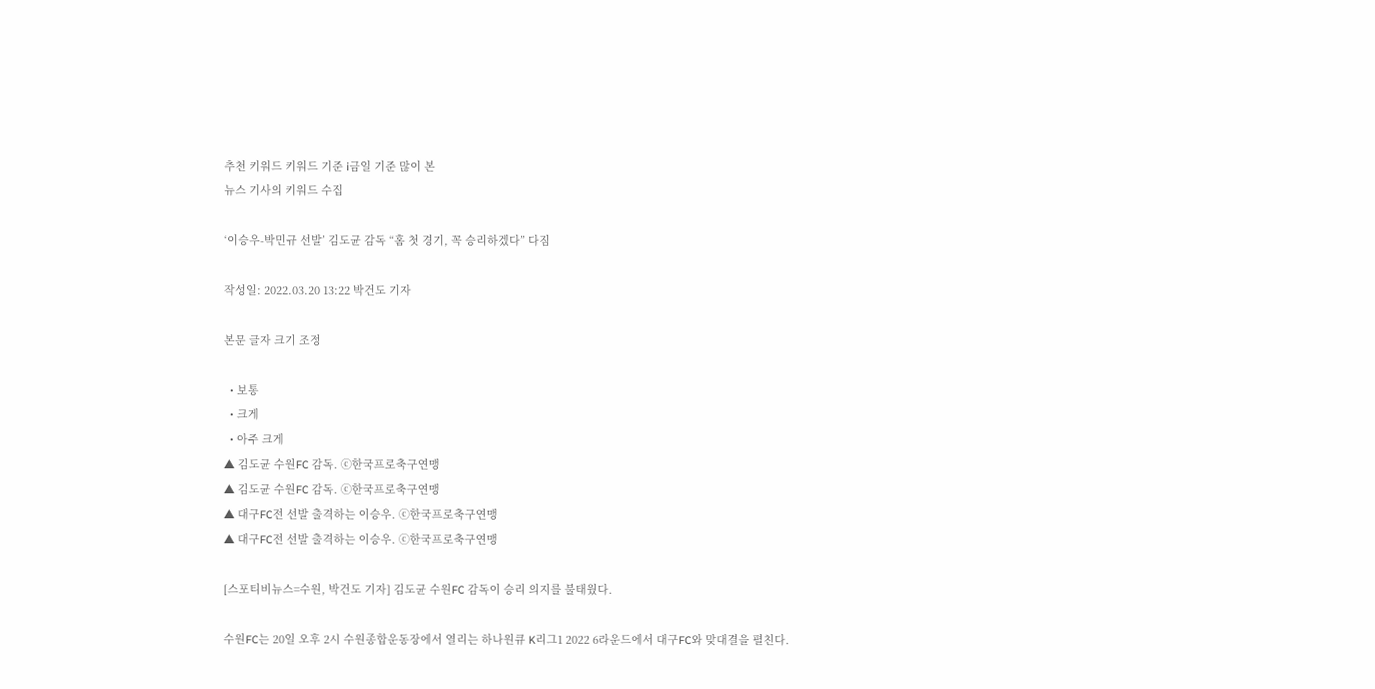추천 키워드 키워드 기준 i금일 기준 많이 본
뉴스 기사의 키워드 수집

‘이승우-박민규 선발’ 김도균 감독 “홈 첫 경기, 꼭 승리하겠다” 다짐

작성일: 2022.03.20 13:22 박건도 기자

본문 글자 크기 조정

  • 보통
  • 크게
  • 아주 크게
▲ 김도균 수원FC 감독. ⓒ한국프로축구연맹
▲ 김도균 수원FC 감독. ⓒ한국프로축구연맹
▲ 대구FC전 선발 출격하는 이승우. ⓒ한국프로축구연맹
▲ 대구FC전 선발 출격하는 이승우. ⓒ한국프로축구연맹

[스포티비뉴스=수원, 박건도 기자] 김도균 수원FC 감독이 승리 의지를 불태웠다.

수원FC는 20일 오후 2시 수원종합운동장에서 열리는 하나원큐 K리그1 2022 6라운드에서 대구FC와 맞대결을 펼친다.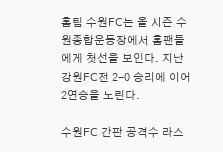홈팀 수원FC는 올 시즌 수원종합운동장에서 홈팬들에게 첫선을 보인다. 지난 강원FC전 2-0 승리에 이어 2연승을 노린다.

수원FC 간판 공격수 라스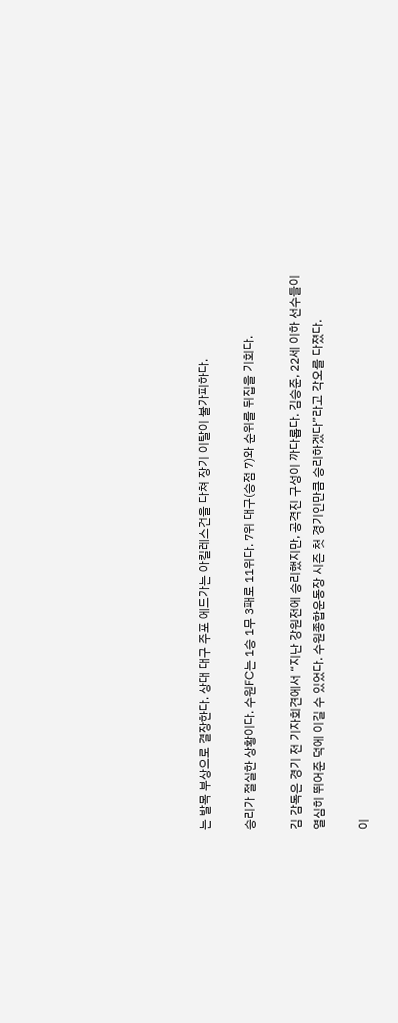는 발목 부상으로 결장한다. 상대 대구 주포 에드가는 아킬레스건을 다쳐 장기 이탈이 불가피하다.

승리가 절실한 상황이다. 수원FC는 1승 1무 3패로 11위다. 7위 대구(승점 7)와 순위를 뒤집을 기회다.

김 감독은 경기 전 기자회견에서 “지난 강원전에 승리했지만, 공격진 구성이 까다롭다. 김승준, 22세 이하 선수들이 열심히 뛰어준 덕에 이길 수 있었다. 수원종합운동장 시즌 첫 경기인만큼 승리하겠다”라고 각오를 다졌다.

이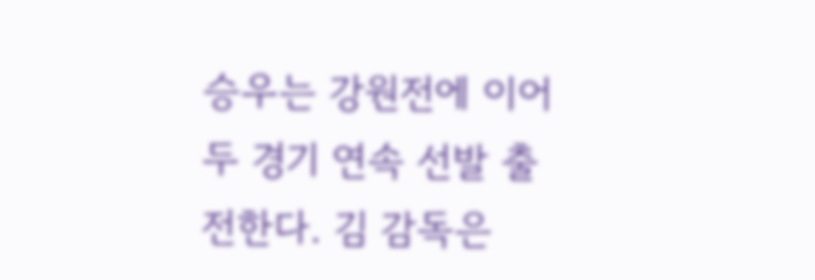승우는 강원전에 이어 두 경기 연속 선발 출전한다. 김 감독은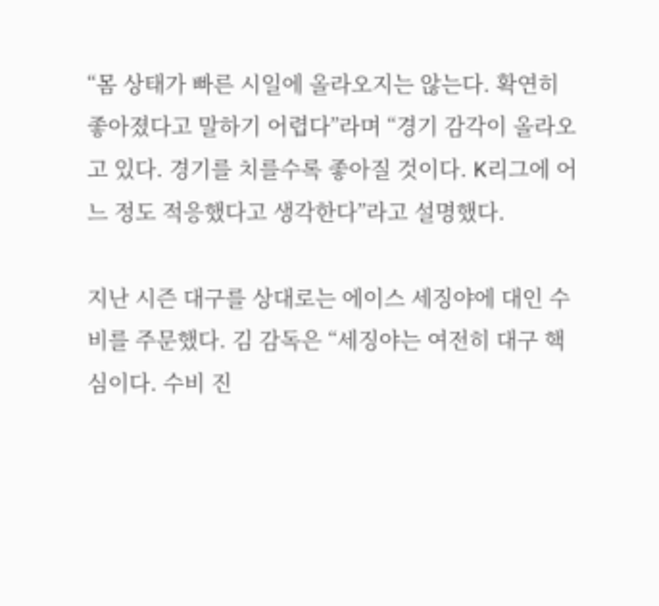“몸 상태가 빠른 시일에 올라오지는 않는다. 확연히 좋아졌다고 말하기 어렵다”라며 “경기 감각이 올라오고 있다. 경기를 치를수록 좋아질 것이다. K리그에 어느 정도 적응했다고 생각한다”라고 설명했다.

지난 시즌 대구를 상대로는 에이스 세징야에 대인 수비를 주문했다. 김 감독은 “세징야는 여전히 대구 핵심이다. 수비 진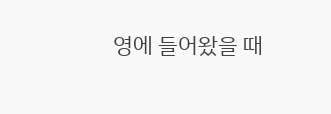영에 들어왔을 때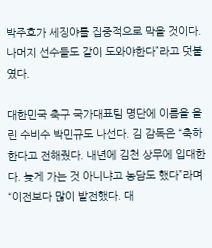박주호가 세징야를 집중적으로 막을 것이다. 나머지 선수들도 같이 도와야한다”라고 덧붙였다.

대한민국 축구 국가대표팀 명단에 이름을 올린 수비수 박민규도 나선다. 김 감독은 “축하한다고 전해줬다. 내년에 김천 상무에 입대한다. 늦게 가는 것 아니냐고 농담도 했다”라며 “이전보다 많이 발전했다. 대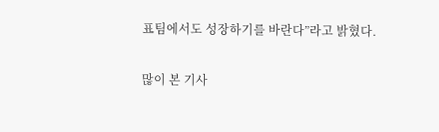표팀에서도 성장하기를 바란다”라고 밝혔다.

많이 본 기사